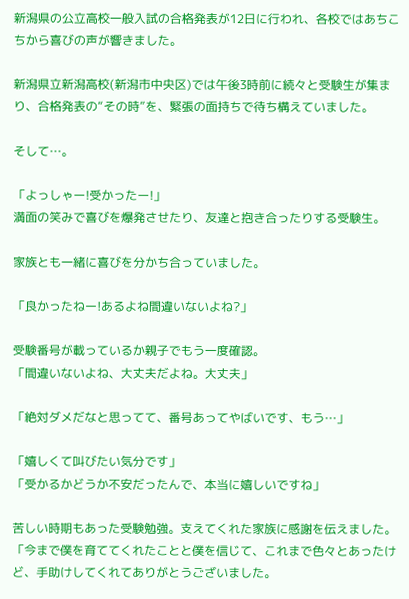新潟県の公立高校一般入試の合格発表が12日に行われ、各校ではあちこちから喜びの声が響きました。

新潟県立新潟高校(新潟市中央区)では午後3時前に続々と受験生が集まり、合格発表の“その時”を、緊張の面持ちで待ち構えていました。

そして…。

「よっしゃー!受かったー!」
満面の笑みで喜びを爆発させたり、友達と抱き合ったりする受験生。

家族とも一緒に喜びを分かち合っていました。

「良かったねー!あるよね間違いないよね?」

受験番号が載っているか親子でもう一度確認。
「間違いないよね、大丈夫だよね。大丈夫」

「絶対ダメだなと思ってて、番号あってやばいです、もう…」

「嬉しくて叫びたい気分です」
「受かるかどうか不安だったんで、本当に嬉しいですね」

苦しい時期もあった受験勉強。支えてくれた家族に感謝を伝えました。
「今まで僕を育ててくれたことと僕を信じて、これまで色々とあったけど、手助けしてくれてありがとうございました。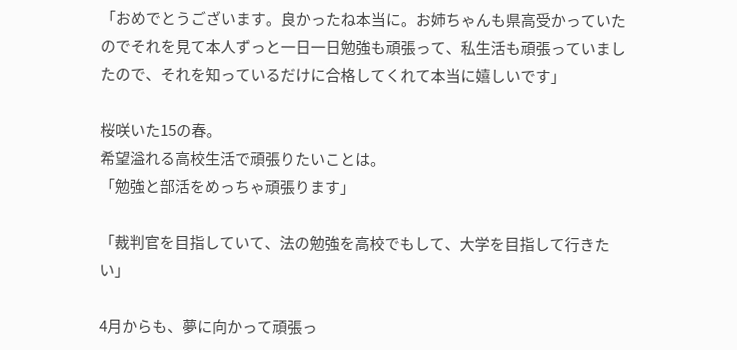「おめでとうございます。良かったね本当に。お姉ちゃんも県高受かっていたのでそれを見て本人ずっと一日一日勉強も頑張って、私生活も頑張っていましたので、それを知っているだけに合格してくれて本当に嬉しいです」

桜咲いた15の春。
希望溢れる高校生活で頑張りたいことは。
「勉強と部活をめっちゃ頑張ります」

「裁判官を目指していて、法の勉強を高校でもして、大学を目指して行きたい」

4月からも、夢に向かって頑張っ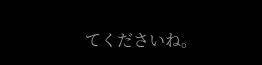てくださいね。